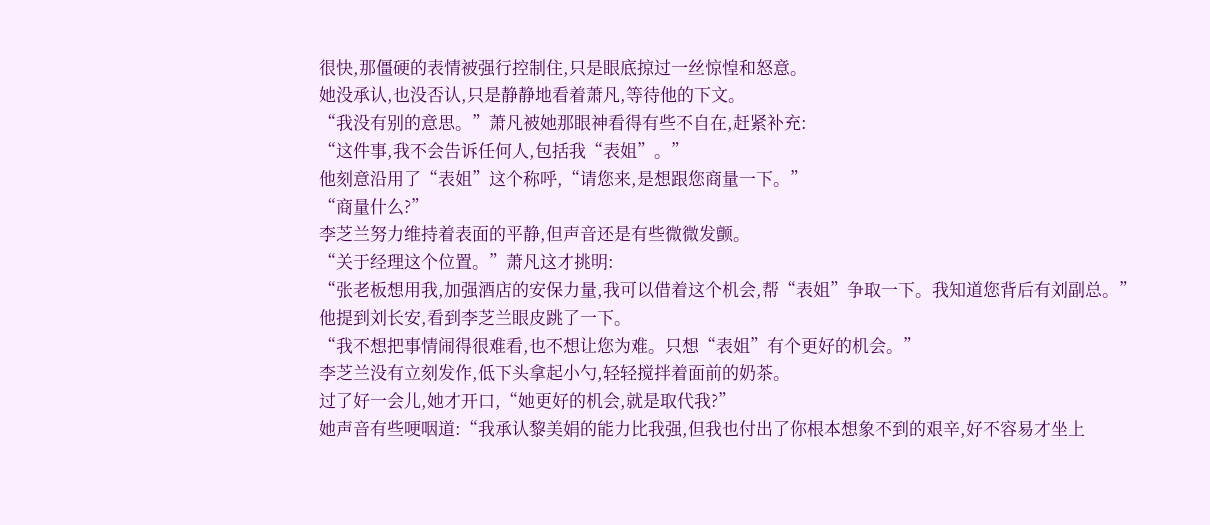很快,那僵硬的表情被强行控制住,只是眼底掠过一丝惊惶和怒意。
她没承认,也没否认,只是静静地看着萧凡,等待他的下文。
“我没有别的意思。”萧凡被她那眼神看得有些不自在,赶紧补充:
“这件事,我不会告诉任何人,包括我“表姐”。”
他刻意沿用了“表姐”这个称呼,“请您来,是想跟您商量一下。”
“商量什么?”
李芝兰努力维持着表面的平静,但声音还是有些微微发颤。
“关于经理这个位置。”萧凡这才挑明:
“张老板想用我,加强酒店的安保力量,我可以借着这个机会,帮“表姐”争取一下。我知道您背后有刘副总。”
他提到刘长安,看到李芝兰眼皮跳了一下。
“我不想把事情闹得很难看,也不想让您为难。只想“表姐”有个更好的机会。”
李芝兰没有立刻发作,低下头拿起小勺,轻轻搅拌着面前的奶茶。
过了好一会儿,她才开口,“她更好的机会,就是取代我?”
她声音有些哽咽道:“我承认黎美娟的能力比我强,但我也付出了你根本想象不到的艰辛,好不容易才坐上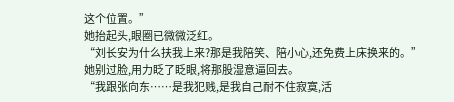这个位置。”
她抬起头,眼圈已微微泛红。
“刘长安为什么扶我上来?那是我陪笑、陪小心,还免费上床换来的。”
她别过脸,用力眨了眨眼,将那股湿意逼回去。
“我跟张向东……是我犯贱,是我自己耐不住寂寞,活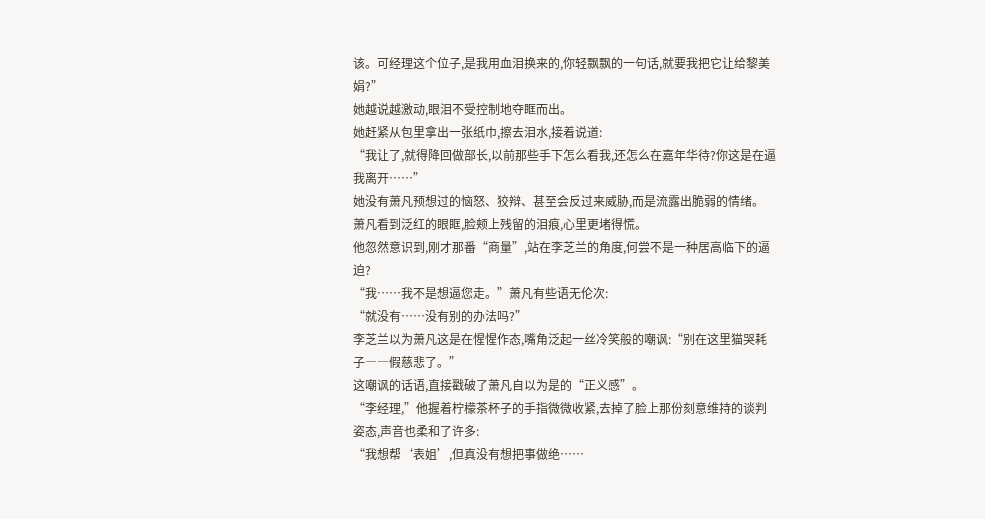该。可经理这个位子,是我用血泪换来的,你轻飘飘的一句话,就要我把它让给黎美娟?”
她越说越激动,眼泪不受控制地夺眶而出。
她赶紧从包里拿出一张纸巾,擦去泪水,接着说道:
“我让了,就得降回做部长,以前那些手下怎么看我,还怎么在嘉年华待?你这是在逼我离开……”
她没有萧凡预想过的恼怒、狡辩、甚至会反过来威胁,而是流露出脆弱的情绪。
萧凡看到泛红的眼眶,脸颊上残留的泪痕,心里更堵得慌。
他忽然意识到,刚才那番“商量”,站在李芝兰的角度,何尝不是一种居高临下的逼迫?
“我……我不是想逼您走。”萧凡有些语无伦次:
“就没有……没有别的办法吗?”
李芝兰以为萧凡这是在惺惺作态,嘴角泛起一丝冷笑般的嘲讽:“别在这里猫哭耗子――假慈悲了。”
这嘲讽的话语,直接戳破了萧凡自以为是的“正义感”。
“李经理,”他握着柠檬茶杯子的手指微微收紧,去掉了脸上那份刻意维持的谈判姿态,声音也柔和了许多:
“我想帮‘表姐’,但真没有想把事做绝……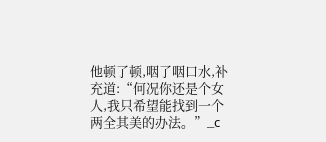他顿了顿,咽了咽口水,补充道:“何况你还是个女人,我只希望能找到一个两全其美的办法。”_c